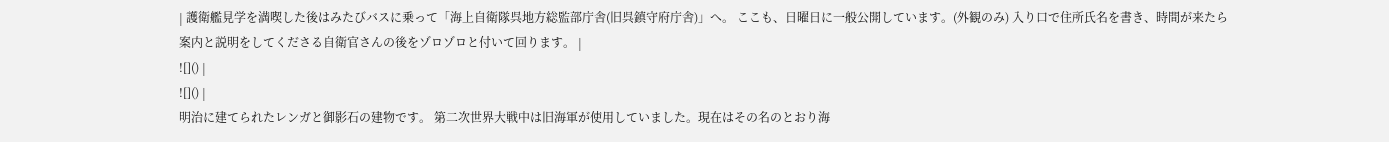| 護衛艦見学を満喫した後はみたびバスに乗って「海上自衛隊呉地方総監部庁舎(旧呉鎮守府庁舎)」へ。 ここも、日曜日に一般公開しています。(外観のみ) 入り口で住所氏名を書き、時間が来たら案内と説明をしてくださる自衛官さんの後をゾロゾロと付いて回ります。 |
![]() |
![]() |
明治に建てられたレンガと御影石の建物です。 第二次世界大戦中は旧海軍が使用していました。現在はその名のとおり海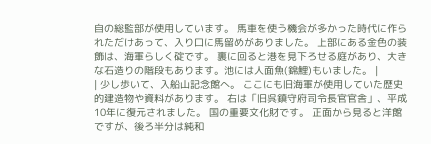自の総監部が使用しています。 馬車を使う機会が多かった時代に作られただけあって、入り口に馬留めがありました。 上部にある金色の装飾は、海軍らしく碇です。 裏に回ると港を見下ろせる庭があり、大きな石造りの階段もあります。池には人面魚(錦鯉)もいました。 |
| 少し歩いて、入船山記念館へ。 ここにも旧海軍が使用していた歴史的建造物や資料があります。 右は「旧呉鎮守府司令長官官舎」、平成10年に復元されました。 国の重要文化財です。 正面から見ると洋館ですが、後ろ半分は純和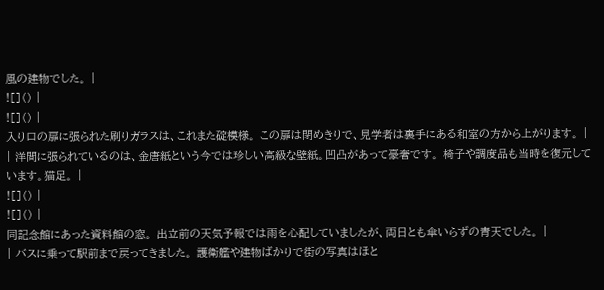風の建物でした。 |
![]() |
![]() |
入り口の扉に張られた刷りガラスは、これまた碇模様。 この扉は閉めきりで、見学者は裏手にある和室の方から上がります。 |
| 洋間に張られているのは、金唐紙という今では珍しい高級な壁紙。凹凸があって豪奢です。 椅子や調度品も当時を復元しています。猫足。 |
![]() |
![]() |
同記念館にあった資料館の窓。 出立前の天気予報では雨を心配していましたが、両日とも傘いらずの青天でした。 |
| バスに乗って駅前まで戻ってきました。 護衛艦や建物ばかりで街の写真はほと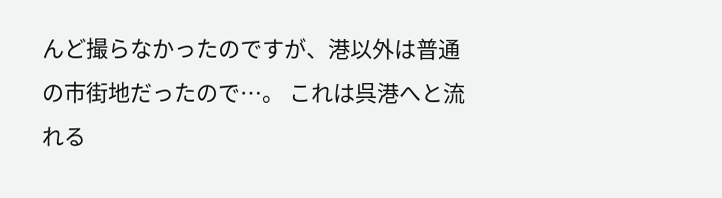んど撮らなかったのですが、港以外は普通の市街地だったので…。 これは呉港へと流れる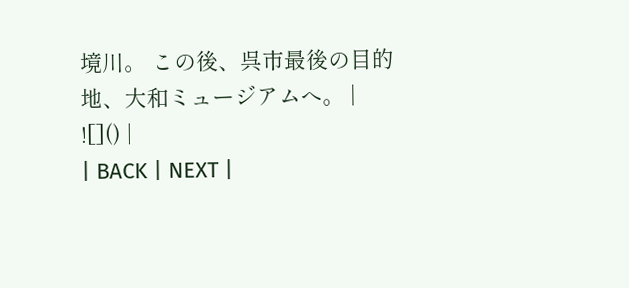境川。 この後、呉市最後の目的地、大和ミュージアムへ。 |
![]() |
| BACK | NEXT |